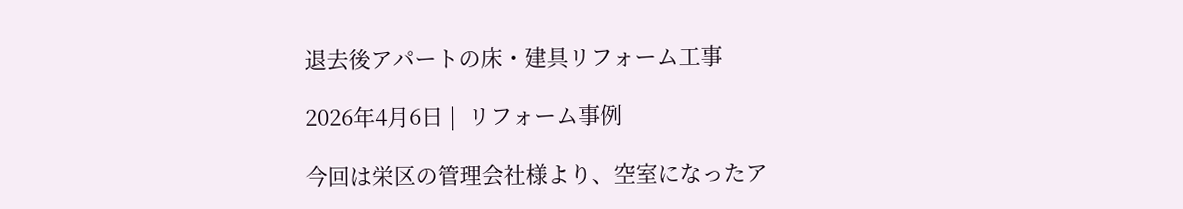退去後アパートの床・建具リフォーム工事

2026年4月6日 |  リフォーム事例

今回は栄区の管理会社様より、空室になったア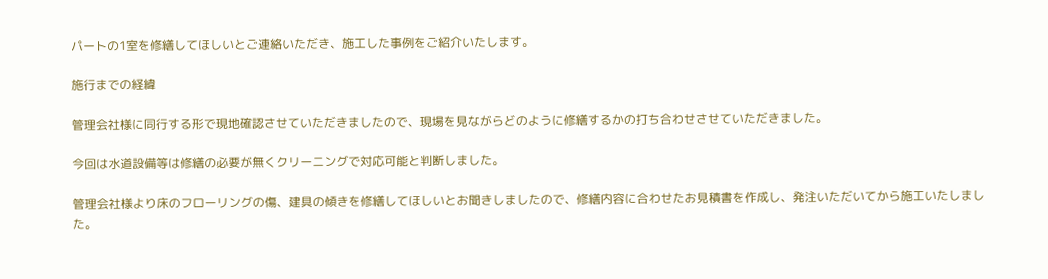パートの1室を修繕してほしいとご連絡いただき、施工した事例をご紹介いたします。

施行までの経緯

管理会社様に同行する形で現地確認させていただきましたので、現場を見ながらどのように修繕するかの打ち合わせさせていただきました。

今回は水道設備等は修繕の必要が無くクリーニングで対応可能と判断しました。

管理会社様より床のフローリングの傷、建具の傾きを修繕してほしいとお聞きしましたので、修繕内容に合わせたお見積書を作成し、発注いただいてから施工いたしました。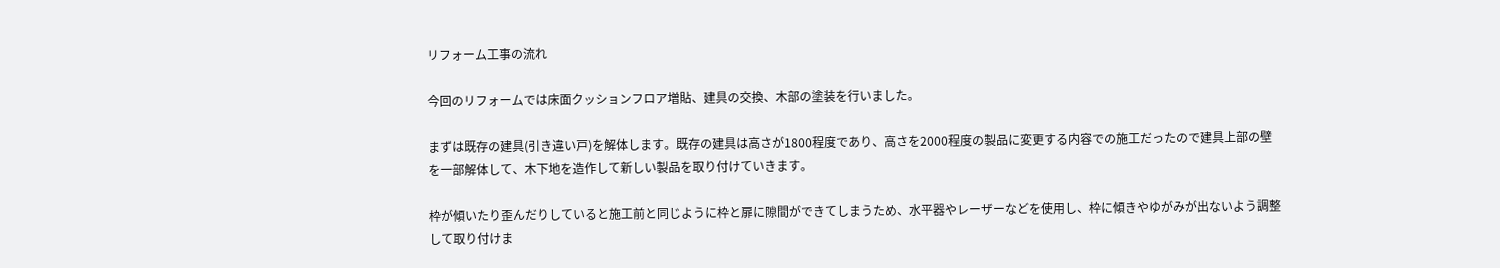リフォーム工事の流れ

今回のリフォームでは床面クッションフロア増貼、建具の交換、木部の塗装を行いました。

まずは既存の建具(引き違い戸)を解体します。既存の建具は高さが1800程度であり、高さを2000程度の製品に変更する内容での施工だったので建具上部の壁を一部解体して、木下地を造作して新しい製品を取り付けていきます。

枠が傾いたり歪んだりしていると施工前と同じように枠と扉に隙間ができてしまうため、水平器やレーザーなどを使用し、枠に傾きやゆがみが出ないよう調整して取り付けま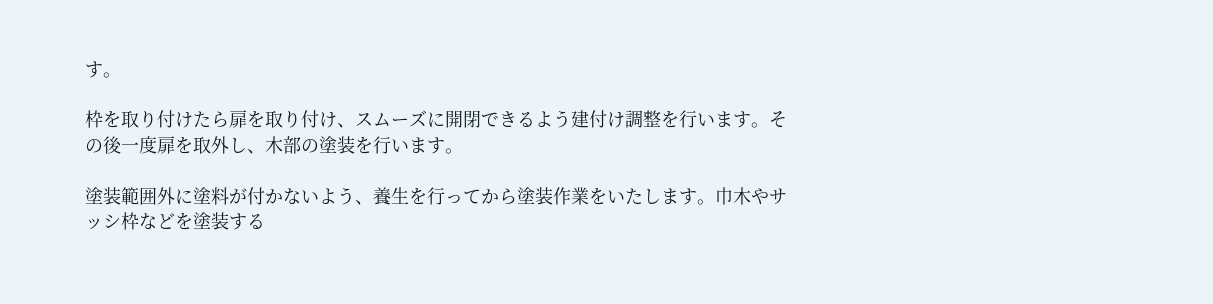す。

枠を取り付けたら扉を取り付け、スムーズに開閉できるよう建付け調整を行います。その後一度扉を取外し、木部の塗装を行います。

塗装範囲外に塗料が付かないよう、養生を行ってから塗装作業をいたします。巾木やサッシ枠などを塗装する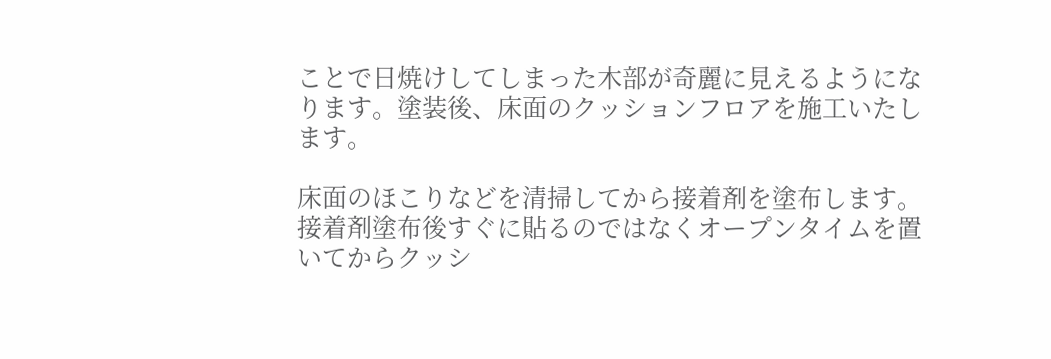ことで日焼けしてしまった木部が奇麗に見えるようになります。塗装後、床面のクッションフロアを施工いたします。

床面のほこりなどを清掃してから接着剤を塗布します。接着剤塗布後すぐに貼るのではなくオープンタイムを置いてからクッシ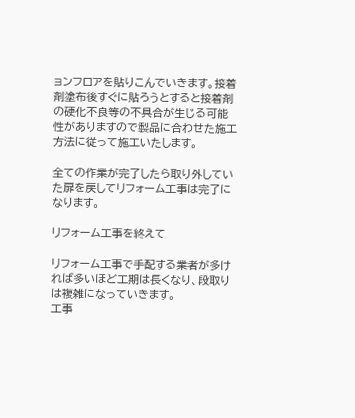ョンフロアを貼りこんでいきます。接着剤塗布後すぐに貼ろうとすると接着剤の硬化不良等の不具合が生じる可能性がありますので製品に合わせた施工方法に従って施工いたします。

全ての作業が完了したら取り外していた扉を戻してリフォーム工事は完了になります。

リフォーム工事を終えて

リフォーム工事で手配する業者が多ければ多いほど工期は長くなり、段取りは複雑になっていきます。
工事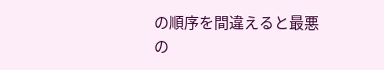の順序を間違えると最悪の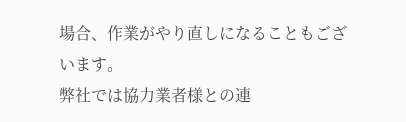場合、作業がやり直しになることもございます。
弊社では協力業者様との連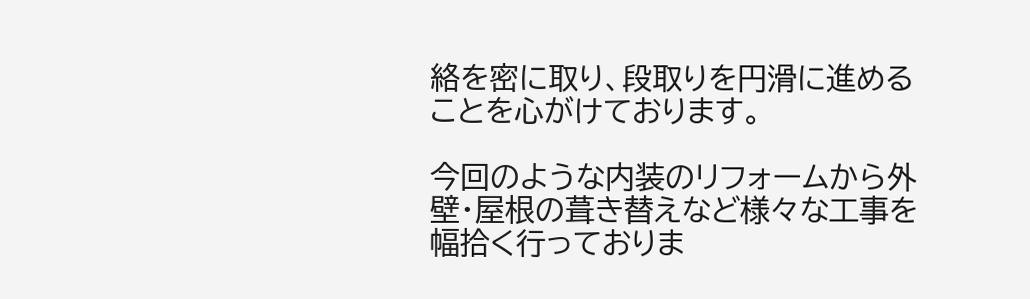絡を密に取り、段取りを円滑に進めることを心がけております。

今回のような内装のリフォームから外壁・屋根の葺き替えなど様々な工事を幅拾く行っておりま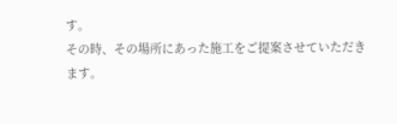す。
その時、その場所にあった施工をご提案させていただきます。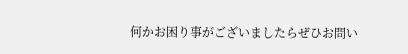何かお困り事がございましたらぜひお問い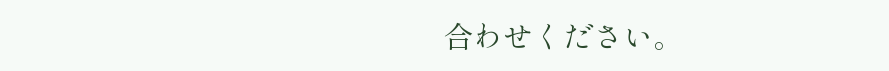合わせください。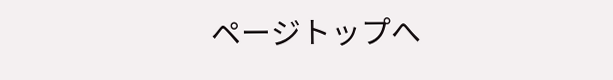ページトップへ